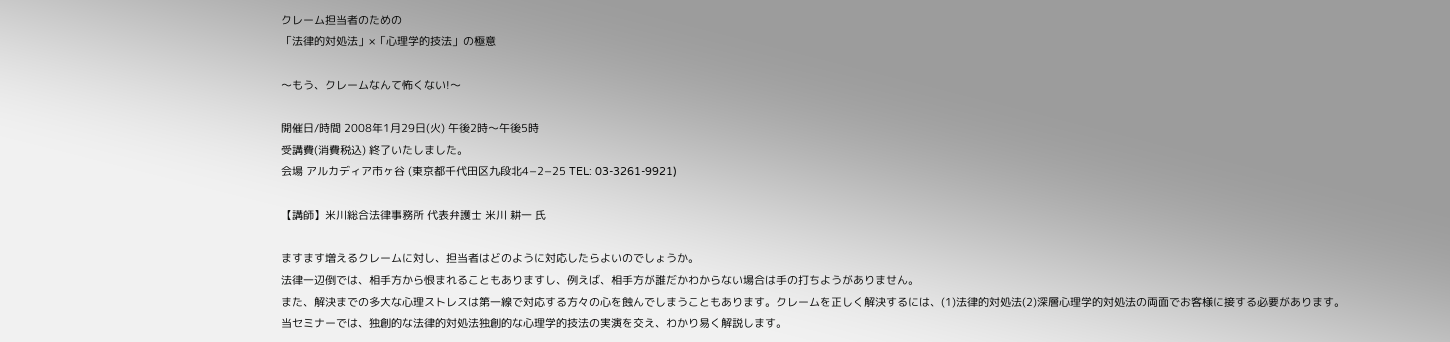クレーム担当者のための
「法律的対処法」×「心理学的技法」の極意

〜もう、クレームなんて怖くない!〜

開催日/時間 2008年1月29日(火) 午後2時〜午後5時
受講費(消費税込) 終了いたしました。
会場 アルカディア市ヶ谷 (東京都千代田区九段北4−2−25 TEL: 03-3261-9921)

【講師】米川総合法律事務所 代表弁護士 米川 耕一 氏

ますます増えるクレームに対し、担当者はどのように対応したらよいのでしょうか。
法律一辺倒では、相手方から恨まれることもありますし、例えば、相手方が誰だかわからない場合は手の打ちようがありません。
また、解決までの多大な心理ストレスは第一線で対応する方々の心を蝕んでしまうこともあります。クレームを正しく解決するには、(1)法律的対処法(2)深層心理学的対処法の両面でお客様に接する必要があります。
当セミナーでは、独創的な法律的対処法独創的な心理学的技法の実演を交え、わかり易く解説します。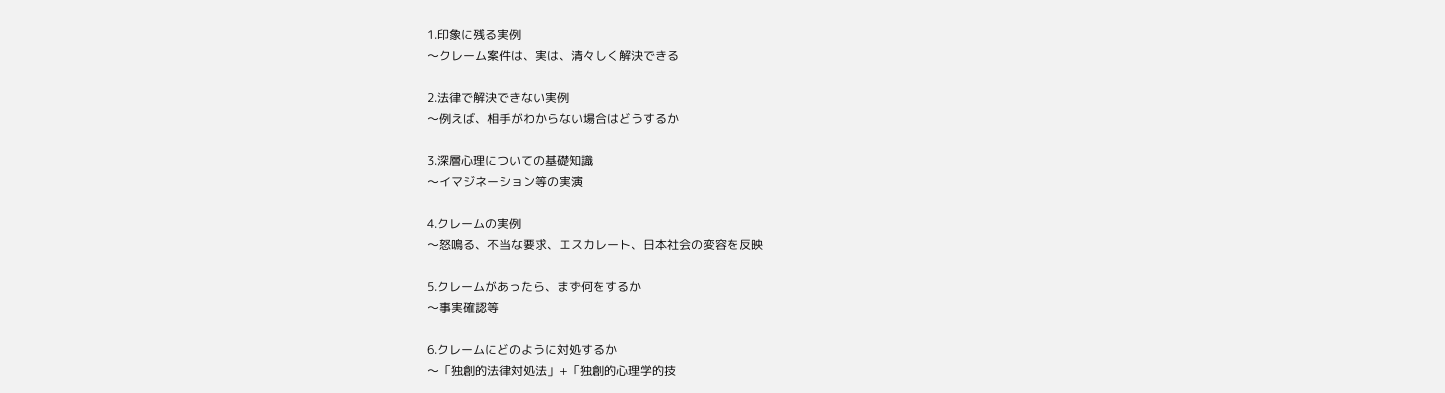1.印象に残る実例
〜クレーム案件は、実は、清々しく解決できる

2.法律で解決できない実例
〜例えば、相手がわからない場合はどうするか

3.深層心理についての基礎知識
〜イマジネーション等の実演

4.クレームの実例
〜怒鳴る、不当な要求、エスカレート、日本社会の変容を反映

5.クレームがあったら、まず何をするか
〜事実確認等

6.クレームにどのように対処するか
〜「独創的法律対処法」+「独創的心理学的技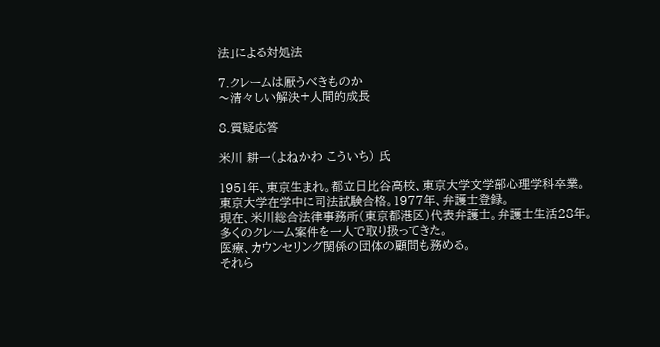法」による対処法

7.クレームは厭うべきものか
〜清々しい解決+人間的成長

8.質疑応答

米川 耕一(よねかわ こういち) 氏

1951年、東京生まれ。都立日比谷高校、東京大学文学部心理学科卒業。
東京大学在学中に司法試験合格。1977年、弁護士登録。
現在、米川総合法律事務所(東京都港区)代表弁護士。弁護士生活28年。
多くのクレーム案件を一人で取り扱ってきた。
医療、カウンセリング関係の団体の顧問も務める。
それら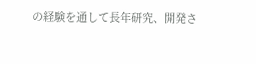の経験を通して長年研究、開発さ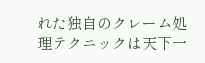れた独自のクレーム処理テクニックは天下一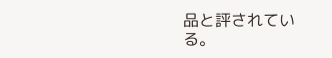品と評されている。